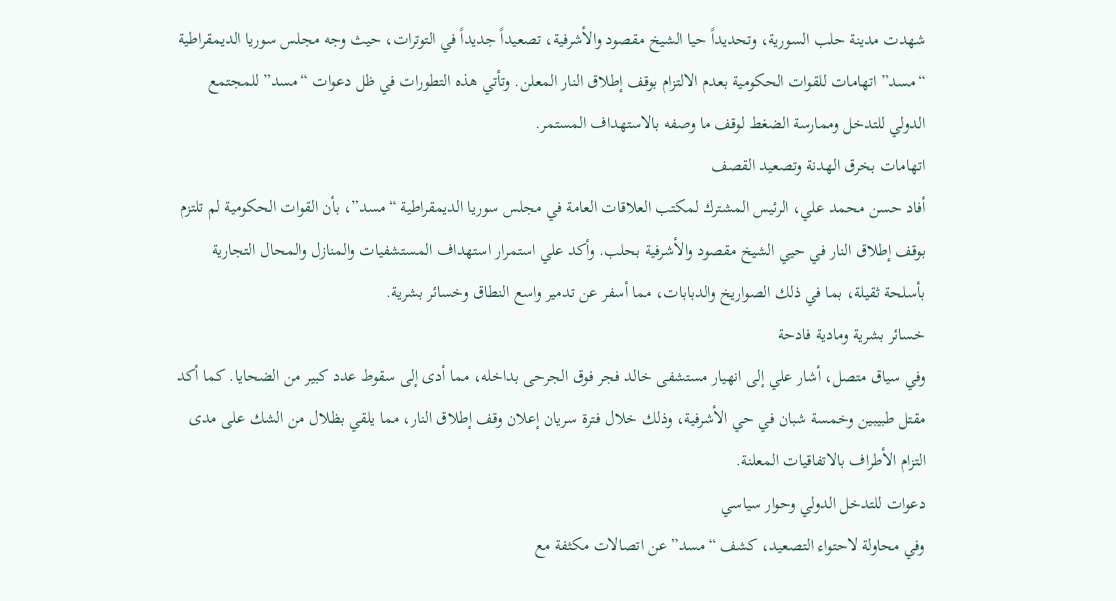شهدت مدينة حلب السورية، وتحديداً حيا الشيخ مقصود والأشرفية، تصعيداً جديداً في التوترات، حيث وجه مجلس سوريا الديمقراطية “مسد” اتهامات للقوات الحكومية بعدم الالتزام بوقف إطلاق النار المعلن. وتأتي هذه التطورات في ظل دعوات “مسد” للمجتمع الدولي للتدخل وممارسة الضغط لوقف ما وصفه بالاستهداف المستمر.
اتهامات بخرق الهدنة وتصعيد القصف
أفاد حسن محمد علي، الرئيس المشترك لمكتب العلاقات العامة في مجلس سوريا الديمقراطية “مسد”، بأن القوات الحكومية لم تلتزم بوقف إطلاق النار في حيي الشيخ مقصود والأشرفية بحلب. وأكد علي استمرار استهداف المستشفيات والمنازل والمحال التجارية بأسلحة ثقيلة، بما في ذلك الصواريخ والدبابات، مما أسفر عن تدمير واسع النطاق وخسائر بشرية.
خسائر بشرية ومادية فادحة
وفي سياق متصل، أشار علي إلى انهيار مستشفى خالد فجر فوق الجرحى بداخله، مما أدى إلى سقوط عدد كبير من الضحايا. كما أكد مقتل طبيبين وخمسة شبان في حي الأشرفية، وذلك خلال فترة سريان إعلان وقف إطلاق النار، مما يلقي بظلال من الشك على مدى التزام الأطراف بالاتفاقيات المعلنة.
دعوات للتدخل الدولي وحوار سياسي
وفي محاولة لاحتواء التصعيد، كشف “مسد” عن اتصالات مكثفة مع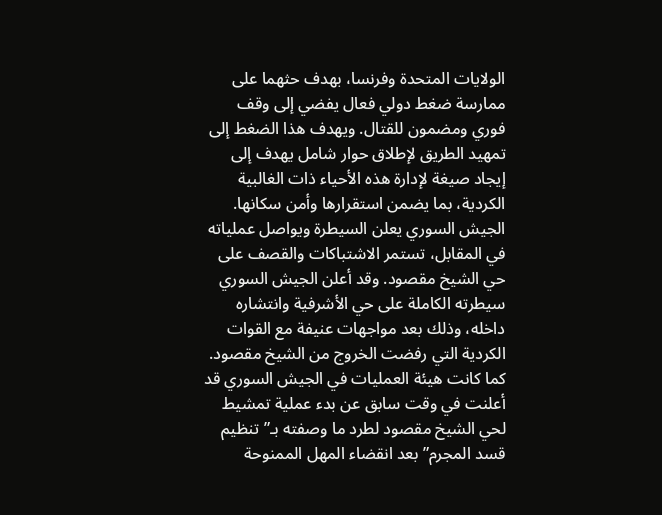الولايات المتحدة وفرنسا، بهدف حثهما على ممارسة ضغط دولي فعال يفضي إلى وقف فوري ومضمون للقتال. ويهدف هذا الضغط إلى تمهيد الطريق لإطلاق حوار شامل يهدف إلى إيجاد صيغة لإدارة هذه الأحياء ذات الغالبية الكردية، بما يضمن استقرارها وأمن سكانها.
الجيش السوري يعلن السيطرة ويواصل عملياته
في المقابل، تستمر الاشتباكات والقصف على حي الشيخ مقصود. وقد أعلن الجيش السوري سيطرته الكاملة على حي الأشرفية وانتشاره داخله، وذلك بعد مواجهات عنيفة مع القوات الكردية التي رفضت الخروج من الشيخ مقصود. كما كانت هيئة العمليات في الجيش السوري قد أعلنت في وقت سابق عن بدء عملية تمشيط لحي الشيخ مقصود لطرد ما وصفته بـ”تنظيم قسد المجرم” بعد انقضاء المهل الممنوحة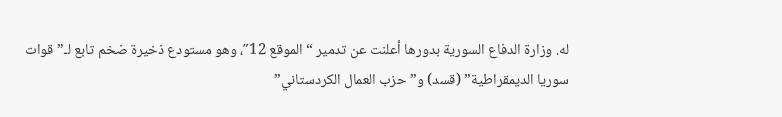له. وزارة الدفاع السورية بدورها أعلنت عن تدمير “الموقع 12″، وهو مستودع ذخيرة ضخم تابع لـ”قوات سوريا الديمقراطية” (قسد) و”حزب العمال الكردستاني”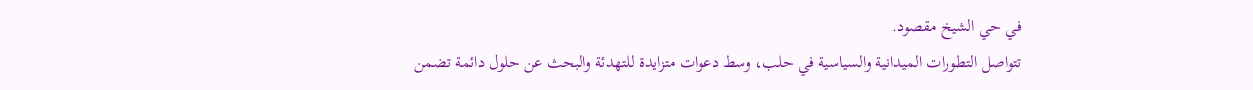في حي الشيخ مقصود.
تتواصل التطورات الميدانية والسياسية في حلب، وسط دعوات متزايدة للتهدئة والبحث عن حلول دائمة تضمن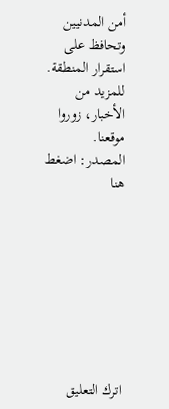أمن المدنيين وتحافظ على استقرار المنطقة.
للمزيد من الأخبار، زوروا موقعنا.
المصدر: اضغط هنا








اترك التعليق